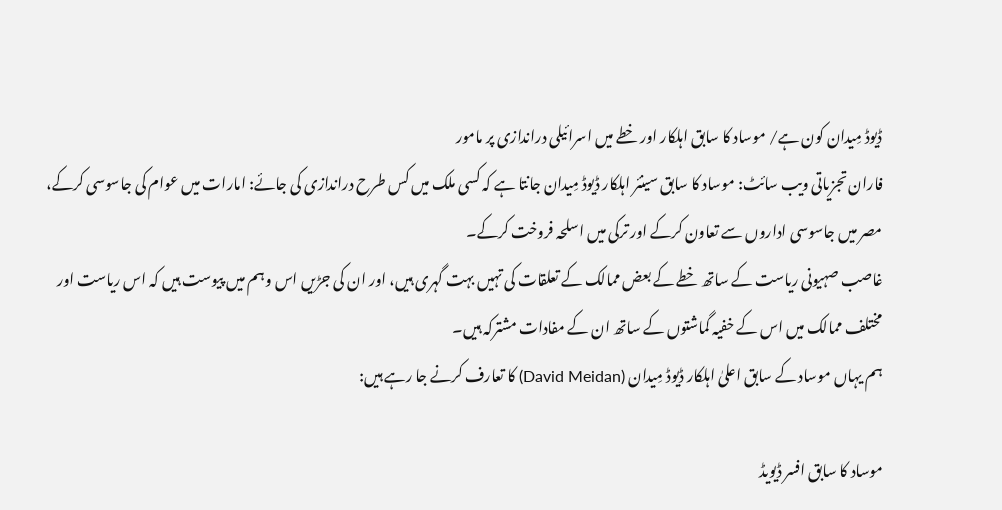ڈیوڈ مِیدان کون ہے/ موساد کا سابق اہلکار اور خطے میں اسرائیلی دراندازی پر مامور
فاران تجزیاتی ویب سائٹ: موساد کا سابق سینئر اہلکار ڈیوڈ مِیدان جانتا ہے کہ کسی ملک میں کس طرح دراندازی کی جائے: امارات میں عوام کی جاسوسی کرکے، مصر میں جاسوسی اداروں سے تعاون کرکے اور ترکی میں اسلحہ فروخت کرکے۔
غاصب صہیونی ریاست کے ساتھ خطے کے بعض ممالک کے تعلقات کی تہیں بہت گہری ہیں، اور ان کی جڑیں اس وہم میں پیوست ہیں کہ اس ریاست اور مختلف ممالک میں اس کے خفیہ گماشتوں کے ساتھ ان کے مفادات مشترکہ ہیں۔
ہم یہاں موساد کے سابق اعلیٰ اہلکار ڈيوڈ مِیدان (David Meidan) کا تعارف کرنے جا رہے ہیں:

موساد کا سابق افسر ڈیویڈ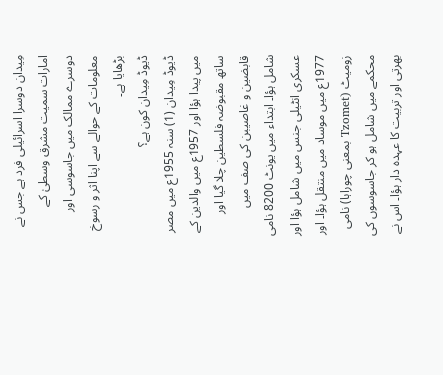مِیدان دوسرا اسرائیلی فرد ہے جس نے امارات سمیت مشرق وسطیٰ کے دوسرے ممالک میں جاسوسی اور معلومات کے حوالے سے اپنا اثر و رسوخ بڑھایا ہے۔
ڈیوڈ مِیدان کون ہے؟
ڈیوڈ مِیدان (1) سنہ 1955ع میں مصر میں پیدا ہؤا اور 1957ع میں والدین کے ساتھ مقبوضہ فلسطین چلا گیا اور قابضین و غاصیبن کی صف میں شامل ہؤا۔ ابتداء میں یونٹ 8200 نامی عسکری انٹیلی جنس میں شامل ہؤا اور 1977ع میں موساد میں منتقل ہؤا۔ اور زومیٹ (Tzomet بمعنی چوراہا) نامی محکمے میں شامل ہو کر جاسوسوں کی بھرتی اور تربیت کا عہدہ دار ہؤا۔ اس نے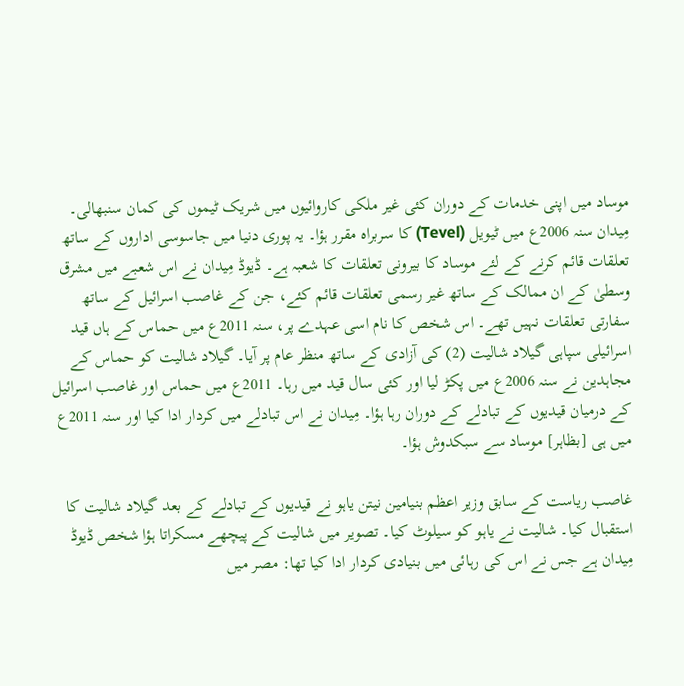موساد میں اپنی خدمات کے دوران کئی غیر ملکی کاروائیوں میں شریک ٹیموں کی کمان سنبھالی۔
مِیدان سنہ 2006ع میں ٹیویل (Tevel) کا سربراہ مقرر ہؤا۔ یہ پوری دنیا میں جاسوسی اداروں کے ساتھ تعلقات قائم کرنے کے لئے موساد کا بیرونی تعلقات کا شعبہ ہے۔ ڈیوڈ مِیدان نے اس شعبے میں مشرق وسطیٰ کے ان ممالک کے ساتھ غیر رسمی تعلقات قائم کئے، جن کے غاصب اسرائیل کے ساتھ سفارتی تعلقات نہیں تھے۔ اس شخص کا نام اسی عہدے پر، سنہ 2011ع میں حماس کے ہاں قید اسرائیلی سپاہی گیلاد شالیت (2) کی آزادی کے ساتھ منظر عام پر آیا۔ گیلاد شالیت کو حماس کے مجاہدین نے سنہ 2006ع میں پکڑ لیا اور کئی سال قید میں رہا۔ 2011ع میں حماس اور غاصب اسرائیل کے درمیان قیدیوں کے تبادلے کے دوران رہا ہؤا۔ مِیدان نے اس تبادلے میں کردار ادا کیا اور سنہ 2011ع میں ہی [بظاہر] موساد سے سبکدوش ہؤا۔

غاصب ریاست کے سابق وزير اعظم بنیامین نیتن یاہو نے قیدیوں کے تبادلے کے بعد گیلاد شالیت کا استقبال کیا۔ شالیت نے یاہو کو سیلوٹ کیا۔ تصویر میں شالیت کے پیچھے مسکراتا ہؤا شخص ڈیوڈ مِیدان ہے جس نے اس کی رہائی میں بنیادی کردار ادا کیا تھا: مصر میں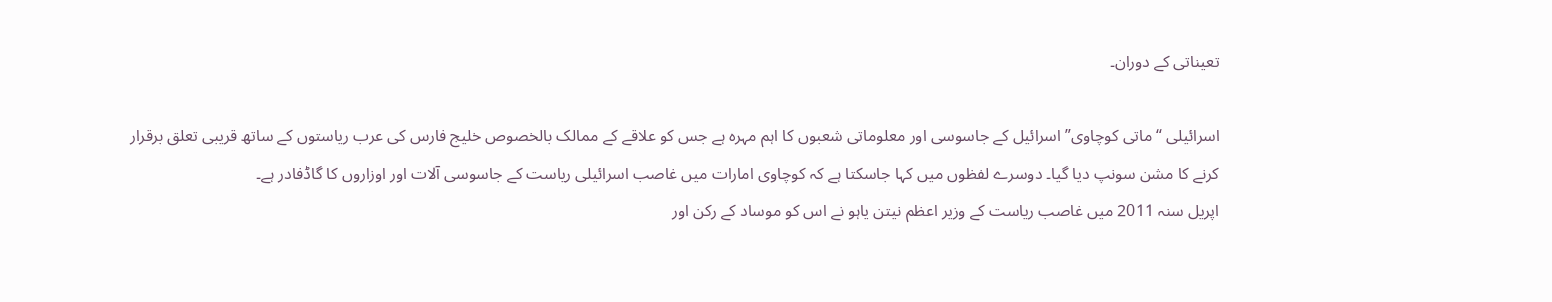تعیناتی کے دوران۔

اسرائیلی “ماتی کوچاوی” اسرائیل کے جاسوسی اور معلوماتی شعبوں کا اہم مہرہ ہے جس کو علاقے کے ممالک بالخصوص خلیج فارس کی عرب ریاستوں کے ساتھ قریبی تعلق برقرار کرنے کا مشن سونپ دیا گیا۔ دوسرے لفظوں میں کہا جاسکتا ہے کہ کوچاوی امارات میں غاصب اسرائیلی ریاست کے جاسوسی آلات اور اوزاروں کا گاڈفادر ہے۔
اپریل سنہ 2011 میں غاصب ریاست کے وزیر اعظم نیتن یاہو نے اس کو موساد کے رکن اور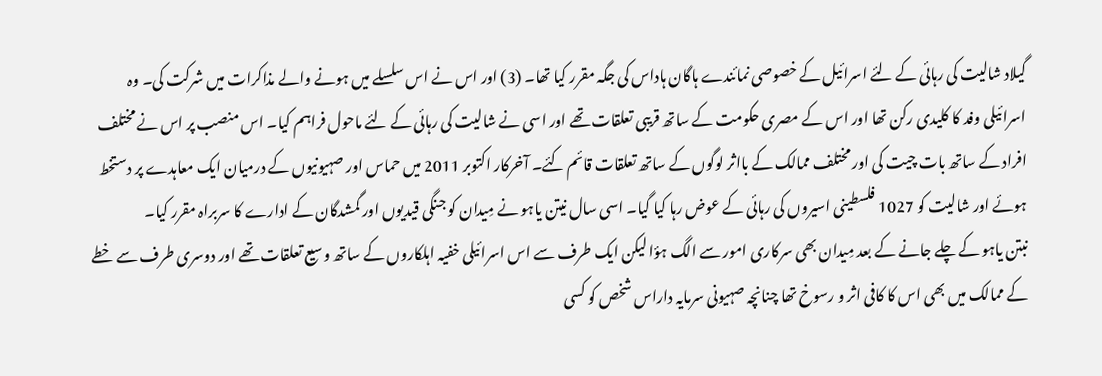گیلاد شالیت کی رہائی کے لئے اسرائیل کے خصوصی نمائندے ہاگان ہاداس کی جگہ مقرر کیا تھا۔ (3) اور اس نے اس سلسلے میں ہونے والے مذاکرات میں شرکت کی۔ وہ اسرائیلی وفد کا کلیدی رکن تھا اور اس کے مصری حکومت کے ساتھ قریبی تعلقات تھے اور اسی نے شالیت کی رہائی کے لئے ماحول فراہم کیا۔ اس منصب پر اس نے مختلف افراد کے ساتھ بات چیت کی اور مختلف ممالک کے بااثر لوگوں کے ساتھ تعلقات قائم کئے۔ آخرکار اکتوبر 2011 میں حماس اور صہیونیوں کے درمیان ایک معاہدے پر دستخط ہوئے اور شالیت کو 1027 فلسطینی اسیروں کی رہائی کے عوض رہا کیا گیا۔ اسی سال نیتن یاہو نے مِیدان کو جنگی قیدیوں اور گمشدگان کے ادارے کا سربراہ مقرر کیا۔
نبتن یاہو کے چلے جانے کے بعد مِیدان بھی سرکاری امور سے الگ ہؤا لیکن ایک طرف سے اس اسرائیلی خفیہ اہلکاروں کے ساتھ وسیع تعلقات تھے اور دوسری طرف سے خطے کے ممالک میں بھی اس کا کافی اثر و رسوخ تھا چنانچہ صہیونی سرمایہ داراس شخص کو کسی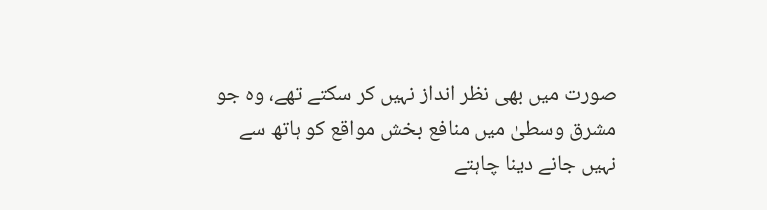صورت میں بھی نظر انداز نہیں کر سکتے تھے، وہ جو مشرق وسطیٰ میں منافع بخش مواقع کو ہاتھ سے نہیں جانے دینا چاہتے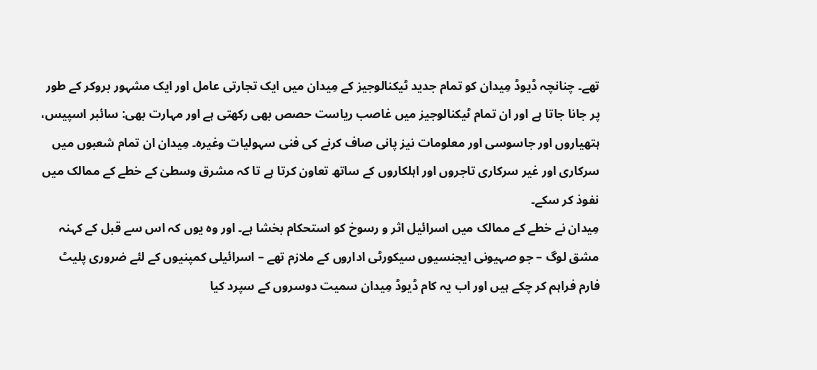تھے۔ چنانچہ ڈیوڈ مِیدان کو تمام جدید ٹیکنالوجیز کے مِیدان میں ایک تجارتی عامل اور ایک مشہور بروکر کے طور پر جانا جاتا ہے اور ان تمام ٹیکنالوجیز میں غاصب ریاست حصص بھی رکھتی ہے اور مہارت بھی: سائبر اسپیس، ہتھیاروں اور جاسوسی اور معلومات نیز پانی صاف کرنے کی فنی سہولیات وغیرہ۔ مِیدان ان تمام شعبوں میں سرکاری اور غیر سرکاری تاجروں اور اہلکاروں کے ساتھ تعاون کرتا ہے تا کہ مشرق وسطیٰ کے خطے کے ممالک میں نفوذ کر سکے۔
مِیدان نے خطے کے ممالک میں اسرائیل اثر و رسوخ کو استحکام بخشا ہے۔ اور وہ یوں کہ اس سے قبل کے کہنہ مشق لوگ – جو صہیونی ایجنسیوں سیکورٹی اداروں کے ملازم تھے – اسرائیلی کمپنیوں کے لئے ضروری پلیٹ فارم فراہم کر چکے ہیں اور اب یہ کام ڈيوڈ مِیدان سمیت دوسروں کے سپرد کیا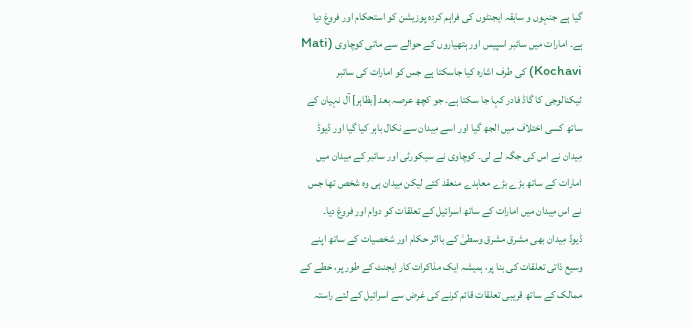گیا ہے جنہوں و سابقہ ایجنٹوں کی فراہم کردہ پوزیشن کو استحکام اور فروغ دیا ہے۔ امارات میں سائبر اسپیس اور ہتھیاروں کے حوالے سے ماتی کوچاوی (Mati Kochavi) کی طرف اشارہ کیا جاسکتا ہے جس کو امارات کی سائبر ٹیکنالوجی کا گاڈ فادر کہا جا سکتا ہے۔ جو کچھ عرصہ بعد [بظاہر] آل نہیان کے ساتھ کسی اختلاف میں الجھ گیا اور اسے مِیدان سے نکال باہر کیا گیا اور ڈیوڈ مِیدان نے اس کی جگہ لے لی۔ کوچاوی نے سیکورٹی اور سائبر کے مِیدان میں امارات کے ساتھ بڑے بڑے معاہدے منعقد کئے لیکن مِیدان ہی وہ شخص تھا جس نے اس مِیدان میں امارات کے ساتھ اسرائیل کے تعلقات کو دوام اور فروغ دیا۔
ڈیوڈ مِیدان بھی مشرق مشرق وسطیٰ کے بااثر حکام اور شخصیات کے ساتھ اپنے وسیع ذاتی تعلقات کی بنا پر، ہمیشہ ایک مذاکرات کار ایجنٹ کے طور پر، خطے کے ممالک کے ساتھ قریبی تعلقات قائم کرنے کی غرض سے اسرائیل کے لئے راستہ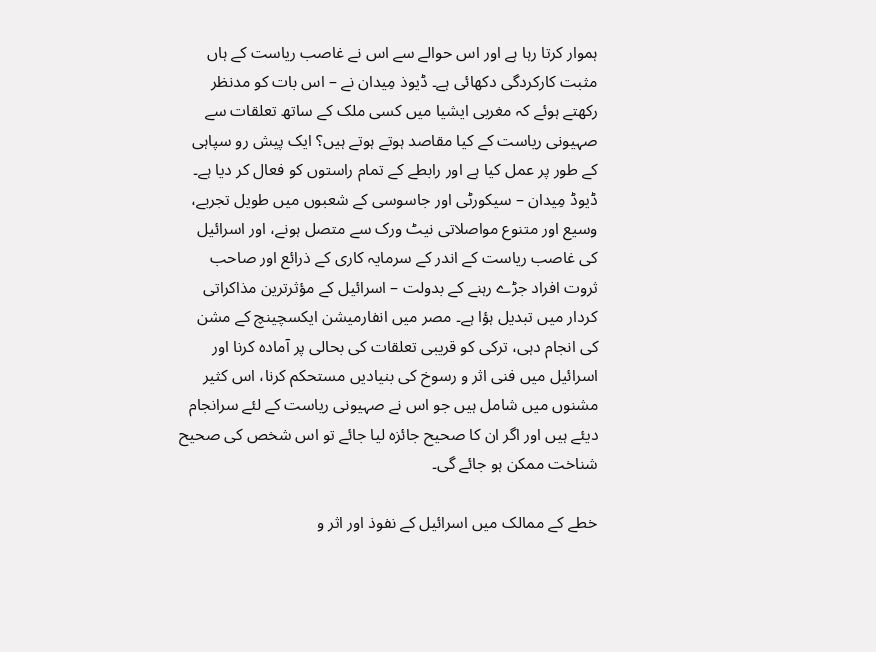ہموار کرتا رہا ہے اور اس حوالے سے اس نے غاصب ریاست کے ہاں مثبت کارکردگی دکھائی ہے۔ ڈیوذ مِیدان نے – اس بات کو مدنظر رکھتے ہوئے کہ مغربی ایشیا میں کسی ملک کے ساتھ تعلقات سے صہیونی ریاست کے کیا مقاصد ہوتے ہوتے ہیں؟ ایک پیش رو سپاہی کے طور پر عمل کیا ہے اور رابطے کے تمام راستوں کو فعال کر دیا ہے۔
ڈیوڈ مِیدان – سیکورٹی اور جاسوسی کے شعبوں میں طویل تجربے، وسیع اور متنوع مواصلاتی نیٹ ورک سے متصل ہونے، اور اسرائیل کی غاصب ریاست کے اندر کے سرمایہ کاری کے ذرائع اور صاحب ثروت افراد جڑے رہنے کے بدولت – اسرائیل کے مؤثرترین مذاکراتی کردار میں تبدیل ہؤا ہے۔ مصر میں انفارمیشن ایکسچینچ کے مشن کی انجام دہی، ترکی کو قریبی تعلقات کی بحالی پر آمادہ کرنا اور اسرائیل میں فنی اثر و رسوخ کی بنیادیں مستحکم کرنا، اس کثیر مشنوں میں شامل ہیں جو اس نے صہیونی ریاست کے لئے سرانجام دیئے ہیں اور اگر ان کا صحیح جائزہ لیا جائے تو اس شخص کی صحیح شناخت ممکن ہو جائے گی۔

خطے کے ممالک میں اسرائیل کے نفوذ اور اثر و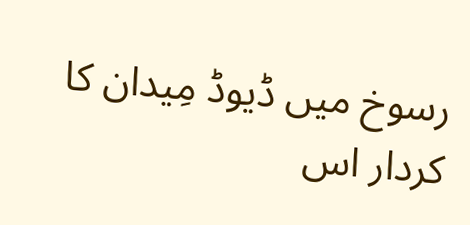رسوخ میں ڈیوڈ مِیدان کا کردار اس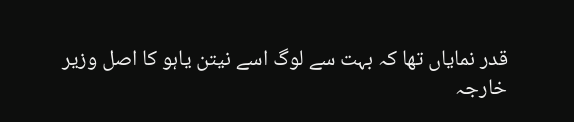قدر نمایاں تھا کہ بہت سے لوگ اسے نیتن یاہو کا اصل وزیر خارجہ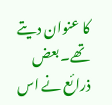کا عنوان دیتے تھے۔ بعض ذرائع نے اس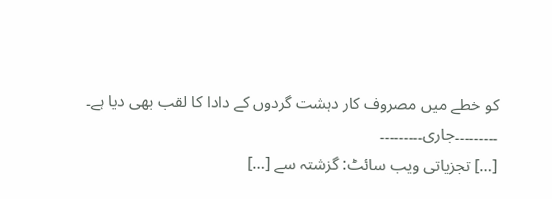کو خطے میں مصروف کار دہشت گردوں کے دادا کا لقب بھی دیا ہے۔
۔۔۔۔۔۔۔۔۔جاری۔۔۔۔۔۔۔۔۔
[…] تجزیاتی ویب سائٹ: گزشتہ سے […]